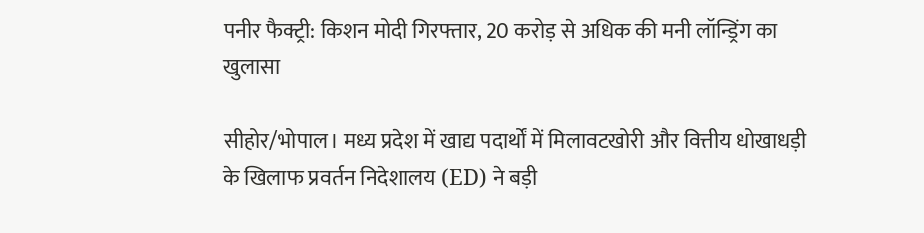पनीर फैक्ट्री: किशन मोदी गिरफ्तार, 20 करोड़ से अधिक की मनी लॉन्ड्रिंग का खुलासा

सीहोर/भोपाल। मध्य प्रदेश में खाद्य पदार्थों में मिलावटखोरी और वित्तीय धोखाधड़ी के खिलाफ प्रवर्तन निदेशालय (ED) ने बड़ी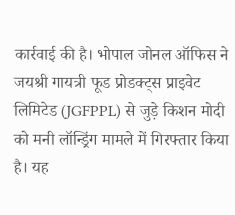कार्रवाई की है। भोपाल जोनल ऑफिस ने जयश्री गायत्री फूड प्रोडक्ट्स प्राइवेट लिमिटेड (JGFPPL) से जुड़े किशन मोदी को मनी लॉन्ड्रिंग मामले में गिरफ्तार किया है। यह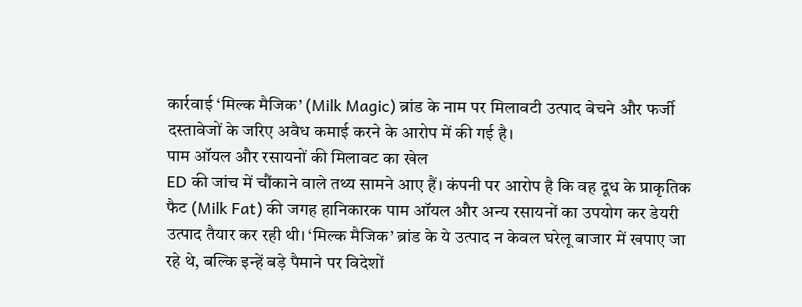कार्रवाई ‘मिल्क मैजिक’ (Milk Magic) ब्रांड के नाम पर मिलावटी उत्पाद बेचने और फर्जी दस्तावेजों के जरिए अवैध कमाई करने के आरोप में की गई है।
पाम ऑयल और रसायनों की मिलावट का खेल
ED की जांच में चौंकाने वाले तथ्य सामने आए हैं। कंपनी पर आरोप है कि वह दूध के प्राकृतिक फैट (Milk Fat) की जगह हानिकारक पाम ऑयल और अन्य रसायनों का उपयोग कर डेयरी उत्पाद तैयार कर रही थी। ‘मिल्क मैजिक’ ब्रांड के ये उत्पाद न केवल घरेलू बाजार में खपाए जा रहे थे, बल्कि इन्हें बड़े पैमाने पर विदेशों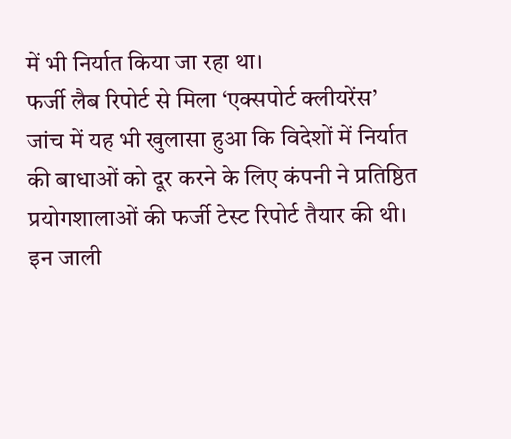में भी निर्यात किया जा रहा था।
फर्जी लैब रिपोर्ट से मिला ‘एक्सपोर्ट क्लीयरेंस’
जांच में यह भी खुलासा हुआ कि विदेशों में निर्यात की बाधाओं को दूर करने के लिए कंपनी ने प्रतिष्ठित प्रयोगशालाओं की फर्जी टेस्ट रिपोर्ट तैयार की थी। इन जाली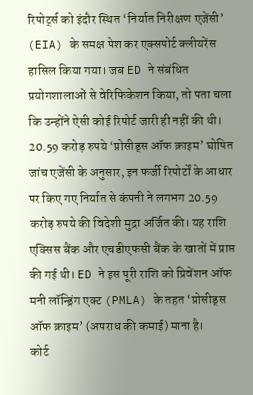रिपोर्ट्स को इंदौर स्थित ‘निर्यात निरीक्षण एजेंसी’ (EIA) के समक्ष पेश कर एक्सपोर्ट क्लीयरेंस हासिल किया गया। जब ED ने संबंधित प्रयोगशालाओं से वेरिफिकेशन किया, तो पता चला कि उन्होंने ऐसी कोई रिपोर्ट जारी ही नहीं की थी।
20.59 करोड़ रुपये ‘प्रोसीड्स ऑफ क्राइम’ घोषित
जांच एजेंसी के अनुसार, इन फर्जी रिपोर्टों के आधार पर किए गए निर्यात से कंपनी ने लगभग 20.59 करोड़ रुपये की विदेशी मुद्रा अर्जित की। यह राशि एक्सिस बैंक और एचडीएफसी बैंक के खातों में प्राप्त की गई थी। ED ने इस पूरी राशि को प्रिवेंशन ऑफ मनी लॉन्ड्रिंग एक्ट (PMLA) के तहत ‘प्रोसीड्स ऑफ क्राइम’ (अपराध की कमाई) माना है।
कोर्ट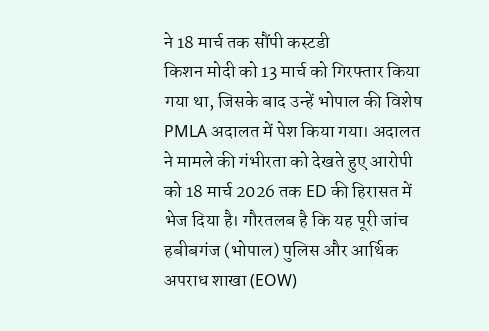ने 18 मार्च तक सौंपी कस्टडी
किशन मोदी को 13 मार्च को गिरफ्तार किया गया था, जिसके बाद उन्हें भोपाल की विशेष PMLA अदालत में पेश किया गया। अदालत ने मामले की गंभीरता को देखते हुए आरोपी को 18 मार्च 2026 तक ED की हिरासत में भेज दिया है। गौरतलब है कि यह पूरी जांच हबीबगंज (भोपाल) पुलिस और आर्थिक अपराध शाखा (EOW)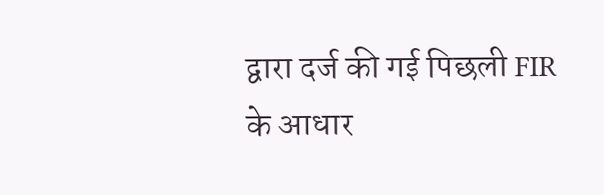द्वारा दर्ज की गई पिछली FIR के आधार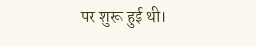पर शुरू हुई थी।